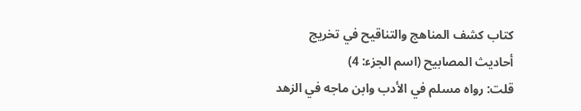كتاب كشف المناهج والتناقيح في تخريج أحاديث المصابيح (اسم الجزء: 4)
قلت: رواه مسلم في الأدب وابن ماجه في الزهد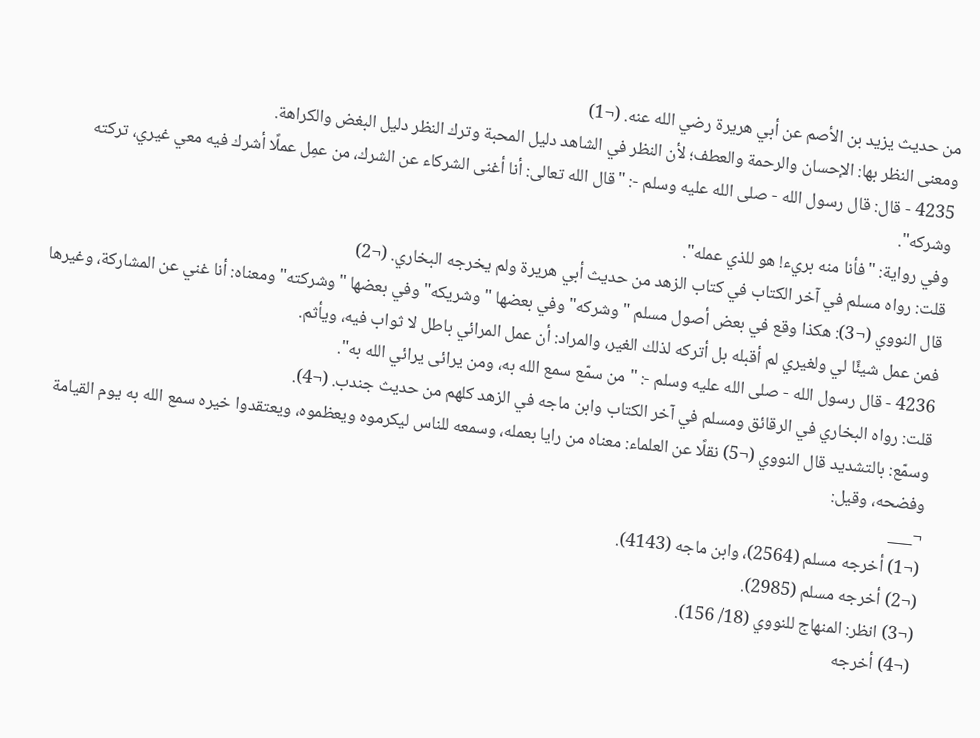من حديث يزيد بن الأصم عن أبي هريرة رضي الله عنه. (¬1)
ومعنى النظر بها: الإحسان والرحمة والعطف؛ لأن النظر في الشاهد دليل المحبة وترك النظر دليل البغض والكراهة.
4235 - قال: قال رسول الله - صلى الله عليه وسلم -: "قال الله تعالى: أنا أغنى الشركاء عن الشرك، من عمِل عملًا أشرك فيه معي غيري، تركته وشركه".
وفي رواية: "فأنا منه بريء! هو للذي عمله".
قلت: رواه مسلم في آخر الكتاب في كتاب الزهد من حديث أبي هريرة ولم يخرجه البخاري. (¬2)
قال النووي (¬3): هكذا وقع في بعض أصول مسلم "وشركه" وفي بعضها "وشريكه" وفي بعضها "وشركته" ومعناه: أنا غني عن المشاركة، وغيرها فمن عمل شيئًا لي ولغيري لم أقبله بل أتركه لذلك الغير، والمراد: أن عمل المرائي باطل لا ثواب فيه، ويأثم.
4236 - قال رسول الله - صلى الله عليه وسلم -: "من سمّع سمع الله به، ومن يرائى يرائي الله به".
قلت: رواه البخاري في الرقائق ومسلم في آخر الكتاب وابن ماجه في الزهد كلهم من حديث جندب. (¬4).
وسمّع: بالتشديد قال النووي (¬5) نقلًا عن العلماء: معناه من رايا بعمله، وسمعه للناس ليكرموه ويعظموه، ويعتقدوا خيره سمع الله به يوم القيامة وفضحه، وقيل:
¬___
(¬1) أخرجه مسلم (2564)، وابن ماجه (4143).
(¬2) أخرجه مسلم (2985).
(¬3) انظر: المنهاج للنووي (18/ 156).
(¬4) أخرجه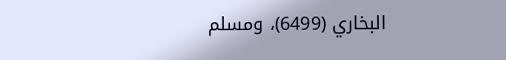البخاري (6499)، ومسلم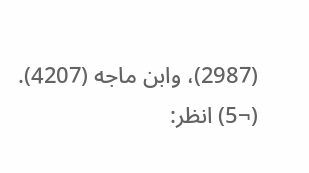(2987)، وابن ماجه (4207).
(¬5) انظر: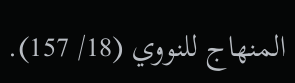المنهاج للنووي (18/ 157).